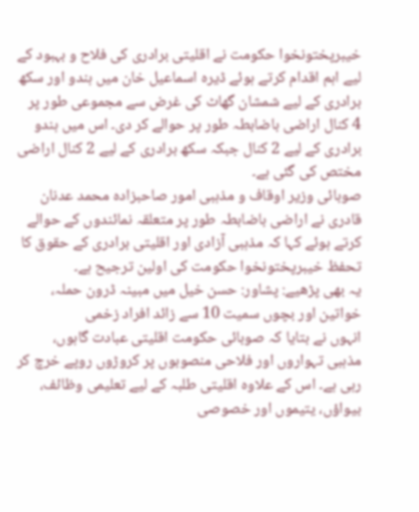خیبرپختونخوا حکومت نے اقلیتی برادری کی فلاح و بہبود کے لیے اہم اقدام کرتے ہوئے ڈیرہ اسماعیل خان میں ہندو اور سکھ برادری کے لیے شمشان گھاٹ کی غرض سے مجموعی طور پر 4 کنال اراضی باضابطہ طور پر حوالے کر دی۔ اس میں ہندو برادری کے لیے 2 کنال جبکہ سکھ برادری کے لیے 2 کنال اراضی مختص کی گئی ہے۔
صوبائی وزیر اوقاف و مذہبی امور صاحبزادہ محمد عدنان قادری نے اراضی باضابطہ طور پر متعلقہ نمائندوں کے حوالے کرتے ہوئے کہا کہ مذہبی آزادی اور اقلیتی برادری کے حقوق کا تحفظ خیبرپختونخوا حکومت کی اولین ترجیح ہے۔
یہ بھی پڑھیے: پشاور: حسن خیل میں مبینہ ڈرون حملہ، خواتین اور بچوں سمیت 10 سے زائد افراد زخمی
انہوں نے بتایا کہ صوبائی حکومت اقلیتی عبادت گاہوں، مذہبی تہواروں اور فلاحی منصوبوں پر کروڑوں روپے خرچ کر رہی ہے۔ اس کے علاوہ اقلیتی طلبہ کے لیے تعلیمی وظائف، بیواؤں، یتیموں اور خصوصی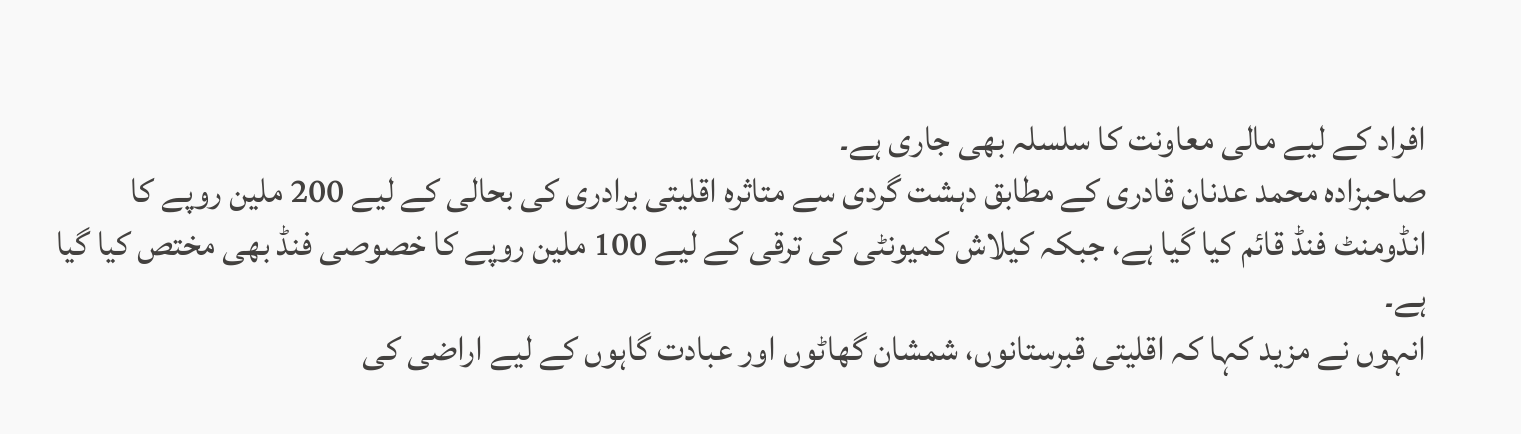افراد کے لیے مالی معاونت کا سلسلہ بھی جاری ہے۔
صاحبزادہ محمد عدنان قادری کے مطابق دہشت گردی سے متاثرہ اقلیتی برادری کی بحالی کے لیے 200 ملین روپے کا انڈومنٹ فنڈ قائم کیا گیا ہے، جبکہ کیلاش کمیونٹی کی ترقی کے لیے 100 ملین روپے کا خصوصی فنڈ بھی مختص کیا گیا ہے۔
انہوں نے مزید کہا کہ اقلیتی قبرستانوں، شمشان گھاٹوں اور عبادت گاہوں کے لیے اراضی کی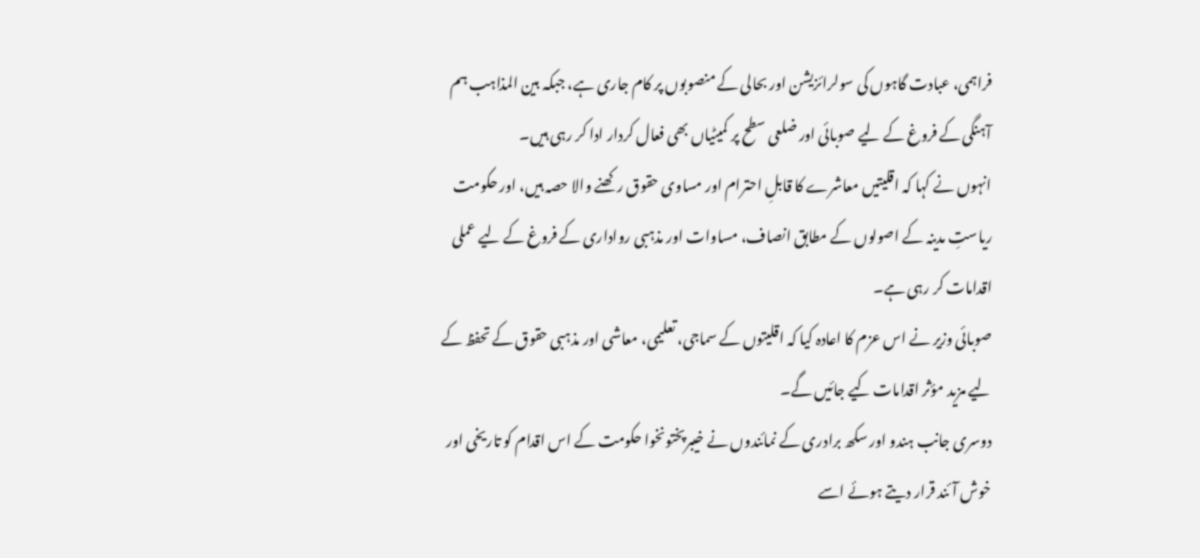فراہمی، عبادت گاہوں کی سولرائزیشن اور بحالی کے منصوبوں پر کام جاری ہے، جبکہ بین المذاہب ہم آہنگی کے فروغ کے لیے صوبائی اور ضلعی سطح پر کمیٹیاں بھی فعال کردار ادا کر رہی ہیں۔
انہوں نے کہا کہ اقلیتیں معاشرے کا قابلِ احترام اور مساوی حقوق رکھنے والا حصہ ہیں، اور حکومت ریاستِ مدینہ کے اصولوں کے مطابق انصاف، مساوات اور مذہبی رواداری کے فروغ کے لیے عملی اقدامات کر رہی ہے۔
صوبائی وزیر نے اس عزم کا اعادہ کیا کہ اقلیتوں کے سماجی، تعلیمی، معاشی اور مذہبی حقوق کے تحفظ کے لیے مزید مؤثر اقدامات کیے جائیں گے۔
دوسری جانب ہندو اور سکھ برادری کے نمائندوں نے خیبرپختونخوا حکومت کے اس اقدام کو تاریخی اور خوش آئند قرار دیتے ہوئے اسے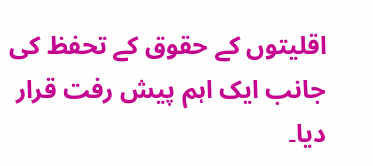اقلیتوں کے حقوق کے تحفظ کی جانب ایک اہم پیش رفت قرار دیا۔